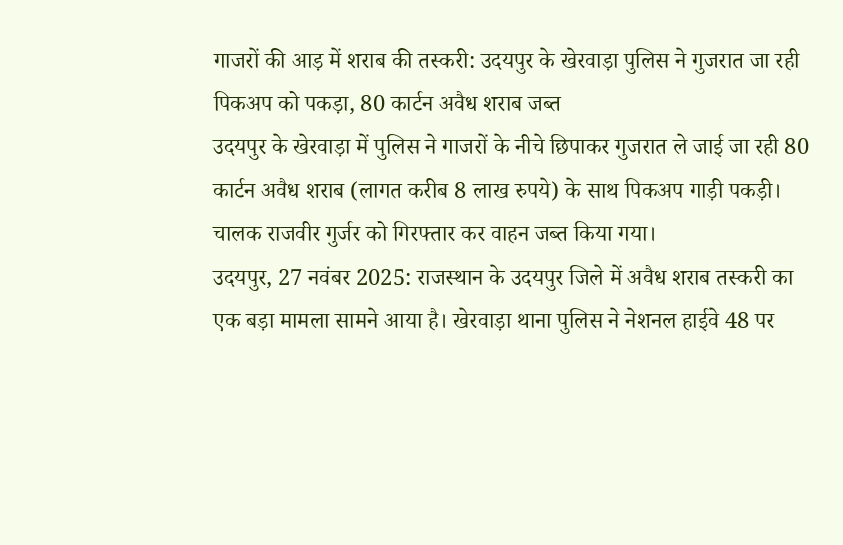गाजरों की आड़ में शराब की तस्करी: उदयपुर के खेरवाड़ा पुलिस ने गुजरात जा रही पिकअप को पकड़ा, 80 कार्टन अवैध शराब जब्त
उदयपुर के खेरवाड़ा में पुलिस ने गाजरों के नीचे छिपाकर गुजरात ले जाई जा रही 80 कार्टन अवैध शराब (लागत करीब 8 लाख रुपये) के साथ पिकअप गाड़ी पकड़ी। चालक राजवीर गुर्जर को गिरफ्तार कर वाहन जब्त किया गया।
उदयपुर, 27 नवंबर 2025: राजस्थान के उदयपुर जिले में अवैध शराब तस्करी का एक बड़ा मामला सामने आया है। खेरवाड़ा थाना पुलिस ने नेशनल हाईवे 48 पर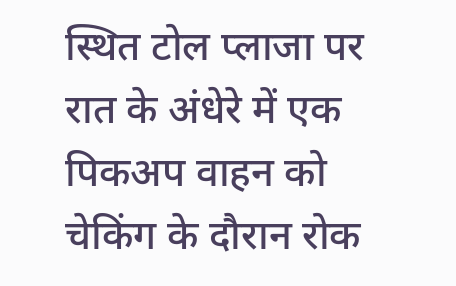स्थित टोल प्लाजा पर रात के अंधेरे में एक पिकअप वाहन को चेकिंग के दौरान रोक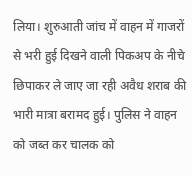लिया। शुरुआती जांच में वाहन में गाजरों से भरी हुई दिखने वाली पिकअप के नीचे छिपाकर ले जाए जा रही अवैध शराब की भारी मात्रा बरामद हुई। पुलिस ने वाहन को जब्त कर चालक को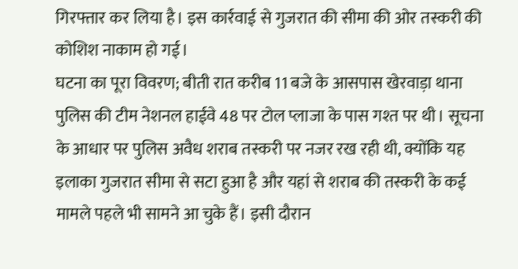गिरफ्तार कर लिया है। इस कार्रवाई से गुजरात की सीमा की ओर तस्करी की कोशिश नाकाम हो गई।
घटना का पूरा विवरण; बीती रात करीब 11 बजे के आसपास खेरवाड़ा थाना पुलिस की टीम नेशनल हाईवे 48 पर टोल प्लाजा के पास गश्त पर थी। सूचना के आधार पर पुलिस अवैध शराब तस्करी पर नजर रख रही थी, क्योंकि यह इलाका गुजरात सीमा से सटा हुआ है और यहां से शराब की तस्करी के कई मामले पहले भी सामने आ चुके हैं। इसी दौरान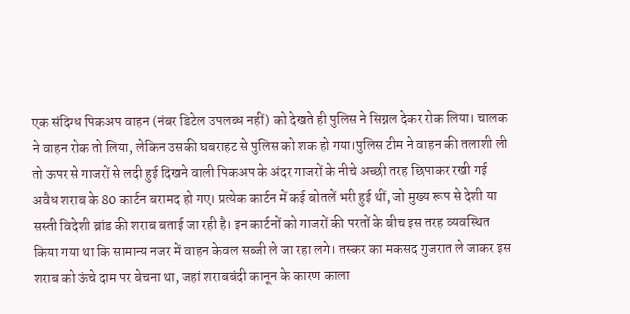एक संदिग्ध पिकअप वाहन (नंबर डिटेल उपलब्ध नहीं) को देखते ही पुलिस ने सिग्नल देकर रोक लिया। चालक ने वाहन रोक तो लिया, लेकिन उसकी घबराहट से पुलिस को शक हो गया।पुलिस टीम ने वाहन की तलाशी ली तो ऊपर से गाजरों से लदी हुई दिखने वाली पिकअप के अंदर गाजरों के नीचे अच्छी तरह छिपाकर रखी गई अवैध शराब के 80 कार्टन बरामद हो गए। प्रत्येक कार्टन में कई बोतलें भरी हुई थीं, जो मुख्य रूप से देशी या सस्ती विदेशी ब्रांड की शराब बताई जा रही है। इन कार्टनों को गाजरों की परतों के बीच इस तरह व्यवस्थित किया गया था कि सामान्य नजर में वाहन केवल सब्जी ले जा रहा लगे। तस्कर का मकसद गुजरात ले जाकर इस शराब को ऊंचे दाम पर बेचना था, जहां शराबबंदी कानून के कारण काला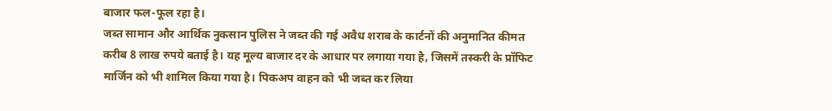बाजार फल-फूल रहा है।
जब्त सामान और आर्थिक नुकसान पुलिस ने जब्त की गई अवैध शराब के कार्टनों की अनुमानित कीमत करीब 8 लाख रुपये बताई है। यह मूल्य बाजार दर के आधार पर लगाया गया है, जिसमें तस्करी के प्रॉफिट मार्जिन को भी शामिल किया गया है। पिकअप वाहन को भी जब्त कर लिया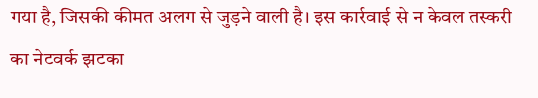गया है, जिसकी कीमत अलग से जुड़ने वाली है। इस कार्रवाई से न केवल तस्करी का नेटवर्क झटका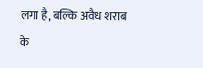लगा है, बल्कि अवैध शराब के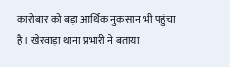कारोबार को बड़ा आर्थिक नुकसान भी पहुंचा है। खेरवाड़ा थाना प्रभारी ने बताया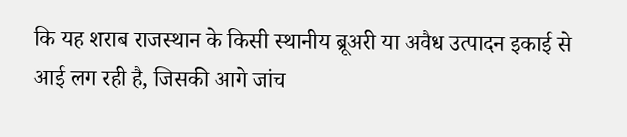कि यह शराब राजस्थान के किसी स्थानीय ब्रूअरी या अवैध उत्पादन इकाई से आई लग रही है, जिसकी आगे जांच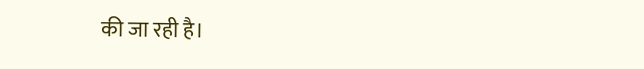की जा रही है।